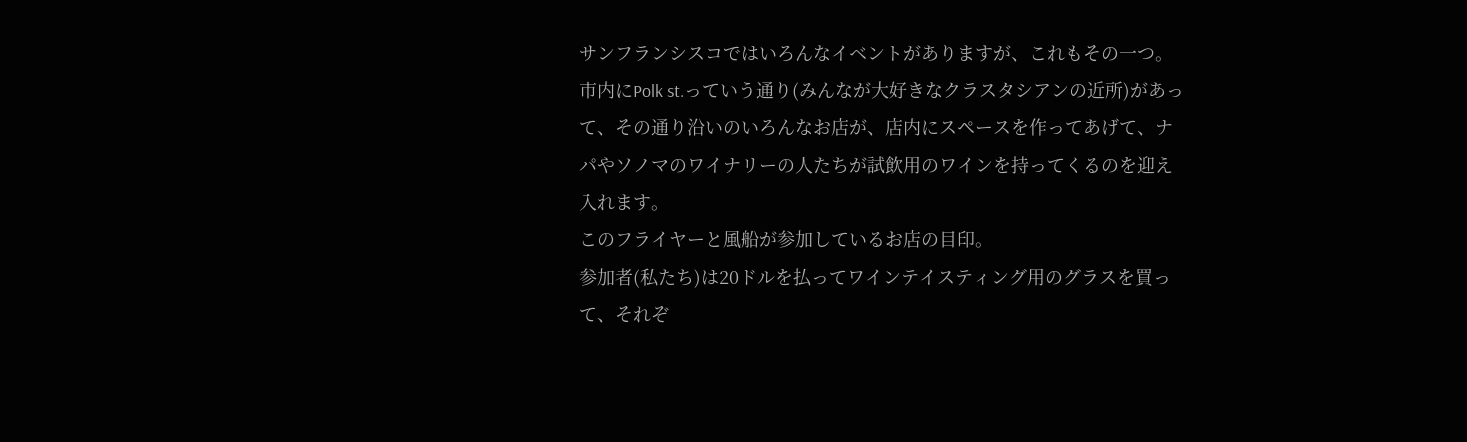サンフランシスコではいろんなイベントがありますが、これもその一つ。
市内にPolk st.っていう通り(みんなが大好きなクラスタシアンの近所)があって、その通り沿いのいろんなお店が、店内にスペースを作ってあげて、ナパやソノマのワイナリーの人たちが試飲用のワインを持ってくるのを迎え入れます。
このフライヤーと風船が参加しているお店の目印。
参加者(私たち)は20ドルを払ってワインテイスティング用のグラスを買って、それぞ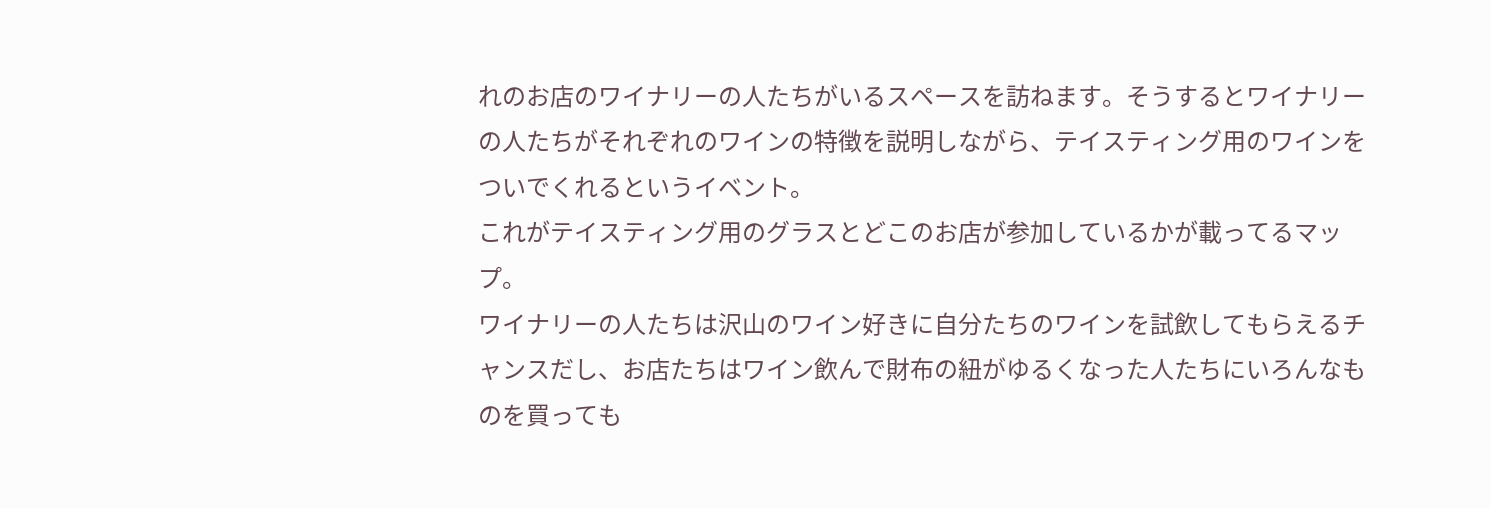れのお店のワイナリーの人たちがいるスペースを訪ねます。そうするとワイナリーの人たちがそれぞれのワインの特徴を説明しながら、テイスティング用のワインをついでくれるというイベント。
これがテイスティング用のグラスとどこのお店が参加しているかが載ってるマップ。
ワイナリーの人たちは沢山のワイン好きに自分たちのワインを試飲してもらえるチャンスだし、お店たちはワイン飲んで財布の紐がゆるくなった人たちにいろんなものを買っても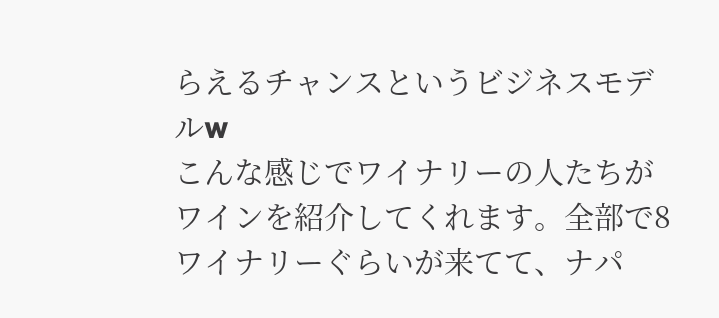らえるチャンスというビジネスモデルw
こんな感じでワイナリーの人たちがワインを紹介してくれます。全部で8ワイナリーぐらいが来てて、ナパ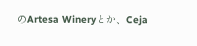のArtesa Wineryとか、Ceja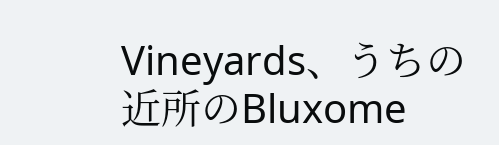Vineyards、うちの近所のBluxome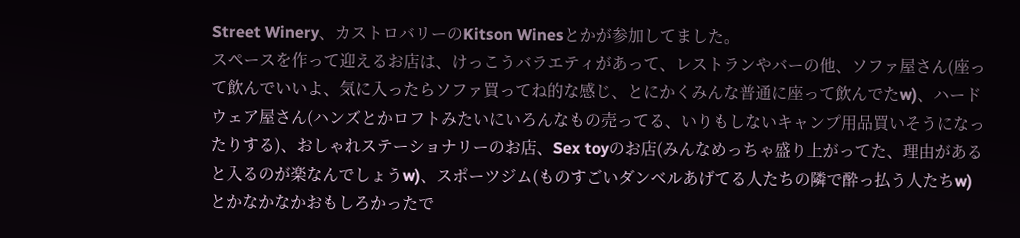Street Winery、カストロバリーのKitson Winesとかが参加してました。
スペースを作って迎えるお店は、けっこうバラエティがあって、レストランやバーの他、ソファ屋さん(座って飲んでいいよ、気に入ったらソファ買ってね的な感じ、とにかくみんな普通に座って飲んでたw)、ハードウェア屋さん(ハンズとかロフトみたいにいろんなもの売ってる、いりもしないキャンプ用品買いそうになったりする)、おしゃれステーショナリーのお店、Sex toyのお店(みんなめっちゃ盛り上がってた、理由があると入るのが楽なんでしょうw)、スポーツジム(ものすごいダンベルあげてる人たちの隣で酔っ払う人たちw)とかなかなかおもしろかったで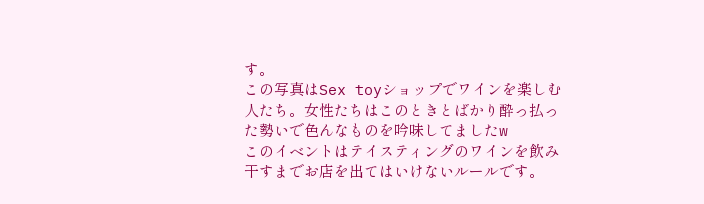す。
この写真はSex toyショップでワインを楽しむ人たち。女性たちはこのときとばかり酔っ払った勢いで色んなものを吟味してましたw
このイベントはテイスティングのワインを飲み干すまでお店を出てはいけないルールです。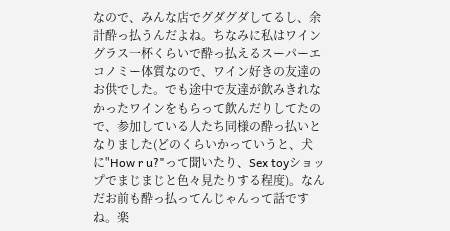なので、みんな店でグダグダしてるし、余計酔っ払うんだよね。ちなみに私はワイングラス一杯くらいで酔っ払えるスーパーエコノミー体質なので、ワイン好きの友達のお供でした。でも途中で友達が飲みきれなかったワインをもらって飲んだりしてたので、参加している人たち同様の酔っ払いとなりました(どのくらいかっていうと、犬に"How r u?"って聞いたり、Sex toyショップでまじまじと色々見たりする程度)。なんだお前も酔っ払ってんじゃんって話ですね。楽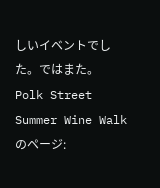しいイベントでした。ではまた。
Polk Street Summer Wine Walkのページ: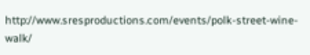http://www.sresproductions.com/events/polk-street-wine-walk/